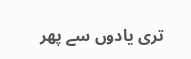تری یادوں سے پھر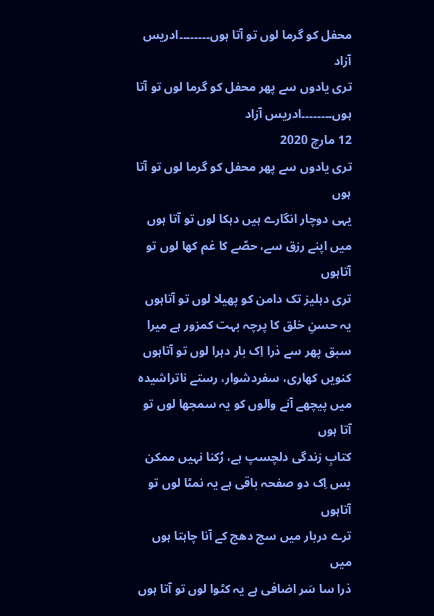محفل کو گرما لوں تو آتا ہوں۔۔۔۔۔۔۔۔ادریس آزاد
تری یادوں سے پھر محفل کو گرما لوں تو آتا ہوں۔۔۔۔۔۔۔۔ادریس آزاد
12 مارچ 2020
تری یادوں سے پھر محفل کو گرما لوں تو آتا ہوں
یہی دوچار انگارے ہیں دہکا لوں تو آتا ہوں
میں اپنے رزق سے، حصّے کا غم کھا لوں تو آتاہوں
تری دہلیز تک دامن کو پھیلا لوں تو آتاہوں
یہ حسنِ خلق کا پرچہ بہت کمزور ہے میرا
سبق پھر سے ذرا اِک بار دہرا لوں تو آتاہوں
کنویں کھاری، سفردشوار، رستے ناتراشیدہ
میں پیچھے آنے والوں کو یہ سمجھا لوں تو آتا ہوں
کتابِ زندگی دلچسپ ہے، رُکنا نہیں ممکن
بس اِک دو صفحہ باقی ہے یہ نمٹا لوں تو آتاہوں
ترے دربار میں سج دھج کے آنا چاہتا ہوں میں
ذرا سا سَر اضافی ہے یہ کٹوا لوں تو آتا ہوں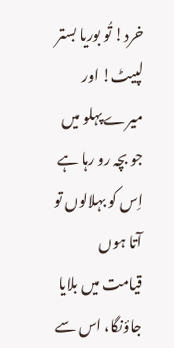خرد! تُو بوریا بستر لپیٹ! اور میرے پہلو میں
جو بچہ رو رہا ہے اِس کو بہلالوں تو آتا ہوں
قیامت میں بلایا جاؤنگا، اس سے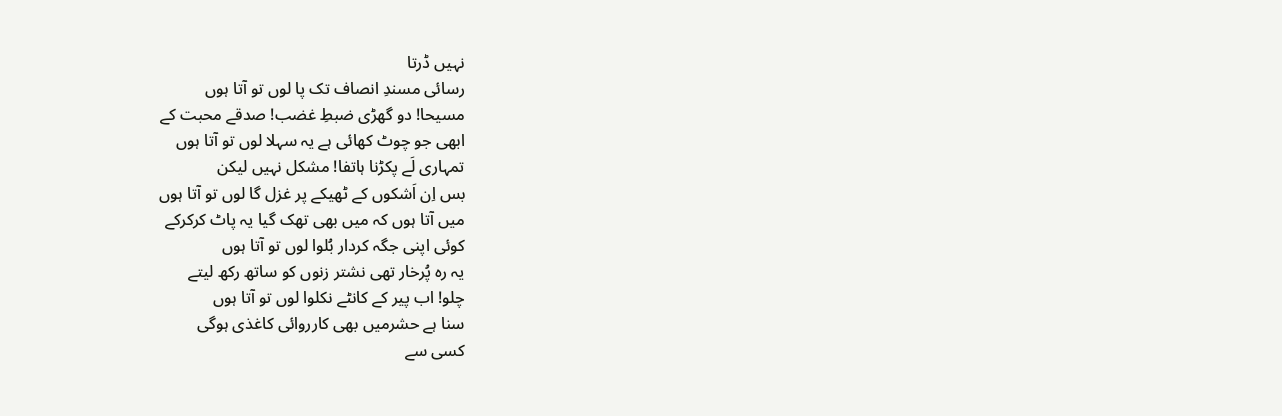نہیں ڈرتا
رسائی مسندِ انصاف تک پا لوں تو آتا ہوں
مسیحا! دو گھڑی ضبطِ غضب! صدقے محبت کے
ابھی جو چوٹ کھائی ہے یہ سہلا لوں تو آتا ہوں
تمہاری لَے پکڑنا ہاتفا! مشکل نہیں لیکن
بس اِن اَشکوں کے ٹھیکے پر غزل گا لوں تو آتا ہوں
میں آتا ہوں کہ میں بھی تھک گیا یہ پاٹ کرکرکے
کوئی اپنی جگہ کردار بُلوا لوں تو آتا ہوں
یہ رہ پُرخار تھی نشتر زنوں کو ساتھ رکھ لیتے
چلو! اب پیر کے کانٹے نکلوا لوں تو آتا ہوں
سنا ہے حشرمیں بھی کارروائی کاغذی ہوگی
کسی سے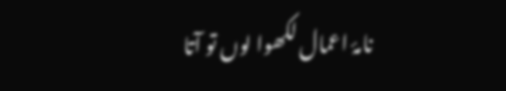نامۂ اعمال لکھوا لوں تو آتا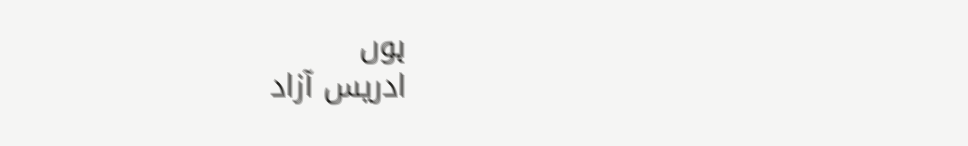ہوں
ادریس آزاد